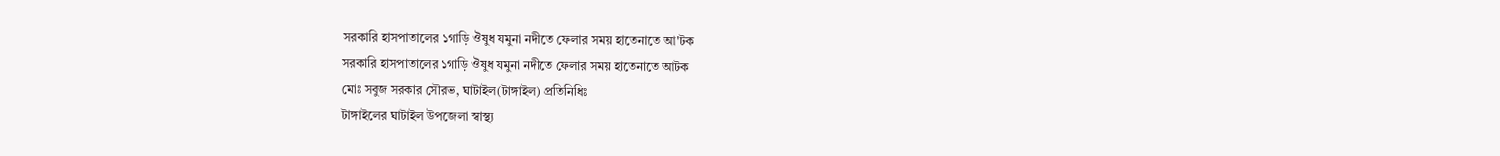সরকারি হাসপাতালের ১গাড়ি ঔষুধ যমুনা নদীতে ফেলার সময় হাতেনাতে আ'টক
সরকারি হাসপাতালের ১গাড়ি ঔষুধ যমুনা নদীতে ফেলার সময় হাতেনাতে আটক
মোঃ সবুজ সরকার সৌরভ, ঘাটাইল(টাঙ্গাইল) প্রতিনিধিঃ
টাঙ্গাইলের ঘাটাইল উপজেলা স্বাস্থ্য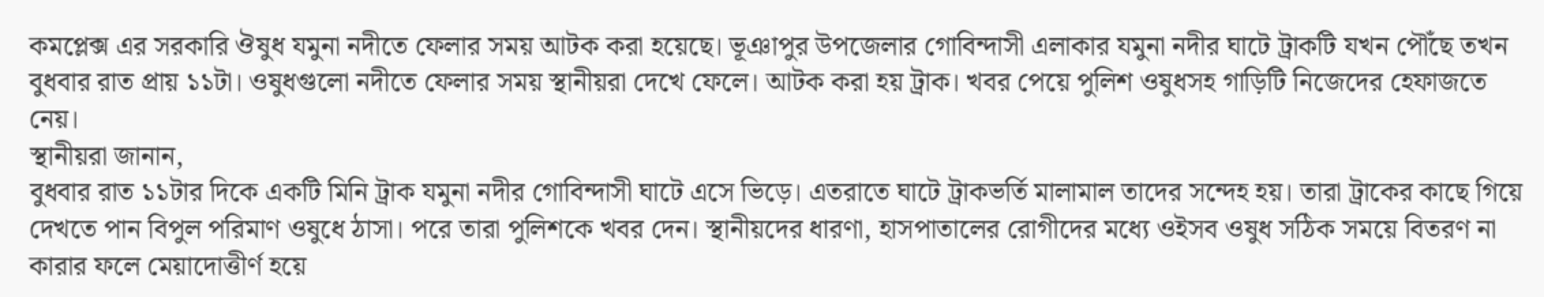কমপ্লেক্স এর সরকারি ঔষুধ যমুনা নদীতে ফেলার সময় আটক করা হয়েছে। ভূঞাপুর উপজেলার গোবিন্দাসী এলাকার যমুনা নদীর ঘাটে ট্রাকটি যখন পৌঁছে তখন বুধবার রাত প্রায় ১১টা। ওষুধগুলো নদীতে ফেলার সময় স্থানীয়রা দেখে ফেলে। আটক করা হয় ট্রাক। খবর পেয়ে পুলিশ ওষুধসহ গাড়িটি নিজেদের হেফাজতে নেয়।
স্থানীয়রা জানান,
বুধবার রাত ১১টার দিকে একটি মিনি ট্রাক যমুনা নদীর গোবিন্দাসী ঘাটে এসে ভিড়ে। এতরাতে ঘাটে ট্রাকভর্তি মালামাল তাদের সন্দেহ হয়। তারা ট্রাকের কাছে গিয়ে দেখতে পান বিপুল পরিমাণ ওষুধে ঠাসা। পরে তারা পুলিশকে খবর দেন। স্থানীয়দের ধারণা, হাসপাতালের রোগীদের মধ্যে ওইসব ওষুধ সঠিক সময়ে বিতরণ না কারার ফলে মেয়াদোত্তীর্ণ হয়ে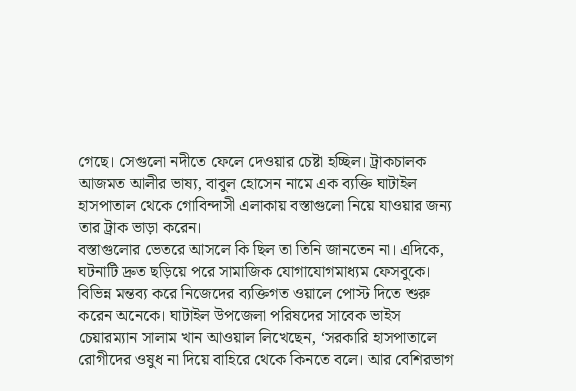গেছে। সেগুলো নদীতে ফেলে দেওয়ার চেষ্টা হচ্ছিল। ট্রাকচালক আজমত আলীর ভাষ্য, বাবুল হোসেন নামে এক ব্যক্তি ঘাটাইল হাসপাতাল থেকে গোবিন্দাসী এলাকায় বস্তাগুলো নিয়ে যাওয়ার জন্য তার ট্রাক ভাড়া করেন।
বস্তাগুলোর ভেতরে আসলে কি ছিল তা তিনি জানতেন না। এদিকে, ঘটনাটি দ্রুত ছড়িয়ে পরে সামাজিক যোগাযোগমাধ্যম ফেসবুকে। বিভিন্ন মন্তব্য করে নিজেদের ব্যক্তিগত ওয়ালে পোস্ট দিতে শুরু করেন অনেকে। ঘাটাইল উপজেলা পরিষদের সাবেক ভাইস চেয়ারম্যান সালাম খান আওয়াল লিখেছেন, ‘সরকারি হাসপাতালে রোগীদের ওষুধ না দিয়ে বাহিরে থেকে কিনতে বলে। আর বেশিরভাগ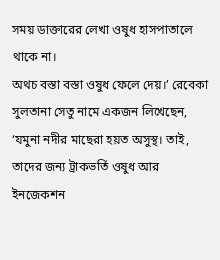সময় ডাক্তারের লেখা ওষুধ হাসপাতালে থাকে না।
অথচ বস্তা বস্তা ওষুধ ফেলে দেয়।’ রেবেকা সুলতানা সেতু নামে একজন লিখেছেন, ‘যমুনা নদীর মাছেরা হয়ত অসুস্থ। তাই, তাদের জন্য ট্রাকভর্তি ওষুধ আর ইনজেকশন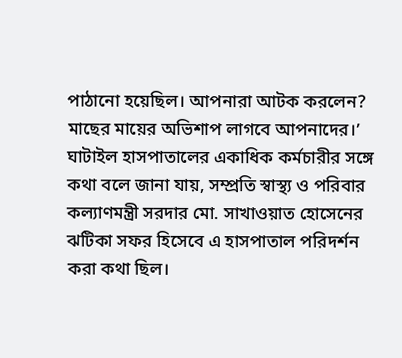পাঠানো হয়েছিল। আপনারা আটক করলেন? মাছের মায়ের অভিশাপ লাগবে আপনাদের।’ ঘাটাইল হাসপাতালের একাধিক কর্মচারীর সঙ্গে কথা বলে জানা যায়, সম্প্রতি স্বাস্থ্য ও পরিবার কল্যাণমন্ত্রী সরদার মো. সাখাওয়াত হোসেনের ঝটিকা সফর হিসেবে এ হাসপাতাল পরিদর্শন করা কথা ছিল।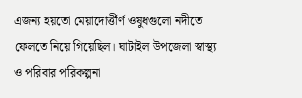এজন্য হয়তো মেয়াদোর্ত্তীর্ণ ওষুধগুলো নদীতে ফেলতে নিয়ে গিয়েছিল। ঘাটাইল উপজেলা স্বাস্থ্য ও পরিবার পরিকল্পনা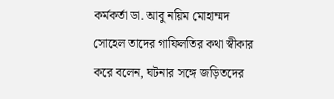কর্মকর্তা ডা. আবু নয়িম মোহাম্মদ সোহেল তাদের গাফিলতির কথা স্বীকার করে বলেন, ঘটনার সঙ্গে জড়িতদের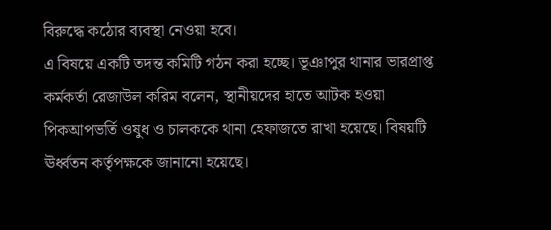বিরুদ্ধে কঠোর ব্যবস্থা নেওয়া হবে।
এ বিষয়ে একটি তদন্ত কমিটি গঠন করা হচ্ছে। ভূঞাপুর থানার ভারপ্রাপ্ত কর্মকর্তা রেজাউল করিম বলেন, স্থানীয়দের হাতে আটক হওয়া পিকআপভর্তি ওষুধ ও চালককে থানা হেফাজতে রাখা হয়েছে। বিষয়টি ঊর্ধ্বতন কর্তৃপক্ষকে জানানো হয়েছে।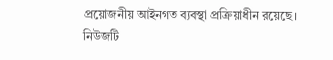প্রয়োজনীয় আইনগত ব্যবস্থা প্রক্রিয়াধীন রয়েছে।
নিউজটি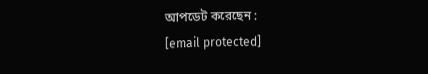আপডেট করেছেন :
[email protected]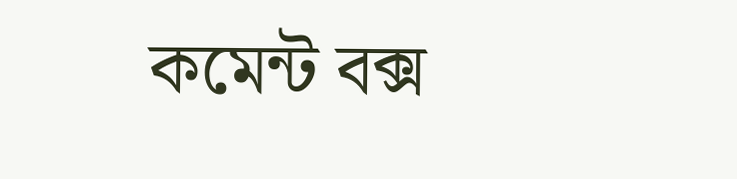কমেন্ট বক্স